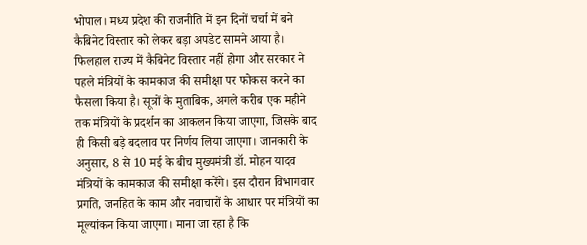भोपाल। मध्य प्रदेश की राजनीति में इन दिनों चर्चा में बने कैबिनेट विस्तार को लेकर बड़ा अपडेट सामने आया है। फिलहाल राज्य में कैबिनेट विस्तार नहीं होगा और सरकार ने पहले मंत्रियों के कामकाज की समीक्षा पर फोकस करने का फैसला किया है। सूत्रों के मुताबिक, अगले करीब एक महीने तक मंत्रियों के प्रदर्शन का आकलन किया जाएगा, जिसके बाद ही किसी बड़े बदलाव पर निर्णय लिया जाएगा। जानकारी के अनुसार, 8 से 10 मई के बीच मुख्यमंत्री डॉ. मोहन यादव मंत्रियों के कामकाज की समीक्षा करेंगे। इस दौरान विभागवार प्रगति, जनहित के काम और नवाचारों के आधार पर मंत्रियों का मूल्यांकन किया जाएगा। माना जा रहा है कि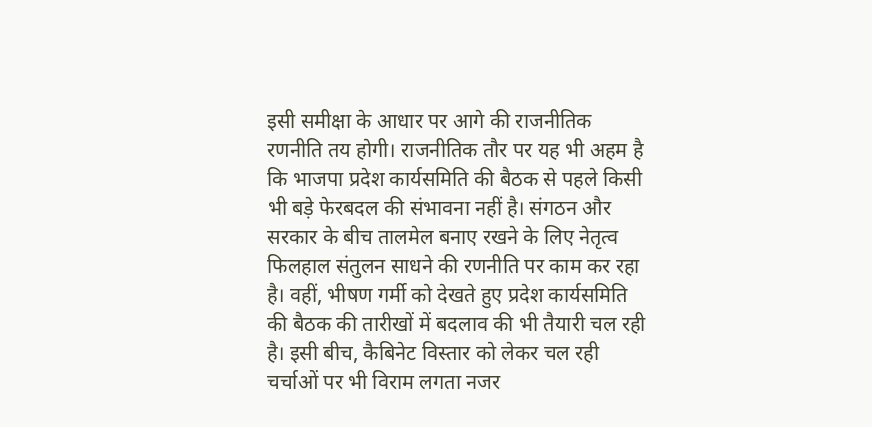इसी समीक्षा के आधार पर आगे की राजनीतिक रणनीति तय होगी। राजनीतिक तौर पर यह भी अहम है कि भाजपा प्रदेश कार्यसमिति की बैठक से पहले किसी भी बड़े फेरबदल की संभावना नहीं है। संगठन और सरकार के बीच तालमेल बनाए रखने के लिए नेतृत्व फिलहाल संतुलन साधने की रणनीति पर काम कर रहा है। वहीं, भीषण गर्मी को देखते हुए प्रदेश कार्यसमिति की बैठक की तारीखों में बदलाव की भी तैयारी चल रही है। इसी बीच, कैबिनेट विस्तार को लेकर चल रही चर्चाओं पर भी विराम लगता नजर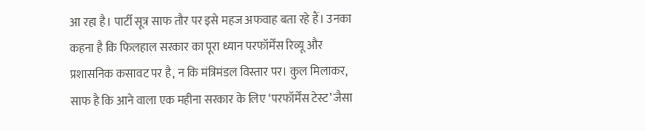आ रहा है। पार्टी सूत्र साफ तौर पर इसे महज अफवाह बता रहे हैं। उनका कहना है कि फिलहाल सरकार का पूरा ध्यान परफॉर्मेंस रिव्यू और प्रशासनिक कसावट पर है, न कि मंत्रिमंडल विस्तार पर। कुल मिलाकर, साफ है कि आने वाला एक महीना सरकार के लिए ‘परफॉर्मेंस टेस्ट’ जैसा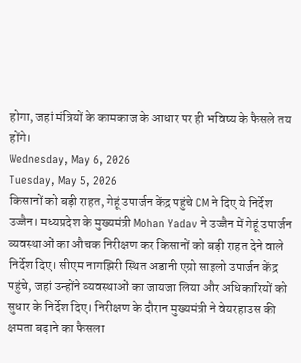होगा, जहां मंत्रियों के कामकाज के आधार पर ही भविष्य के फैसले तय होंगे।
Wednesday, May 6, 2026
Tuesday, May 5, 2026
किसानों को बड़ी राहत, गेहूं उपार्जन केंद्र पहुंचे CM ने दिए ये निर्देश
उज्जैन। मध्यप्रदेश के मुख्यमंत्री Mohan Yadav ने उज्जैन में गेहूं उपार्जन व्यवस्थाओं का औचक निरीक्षण कर किसानों को बड़ी राहत देने वाले निर्देश दिए। सीएम नागझिरी स्थित अडानी एग्रो साइलो उपार्जन केंद्र पहुंचे, जहां उन्होंने व्यवस्थाओं का जायजा लिया और अधिकारियों को सुधार के निर्देश दिए। निरीक्षण के दौरान मुख्यमंत्री ने वेयरहाउस की क्षमता बढ़ाने का फैसला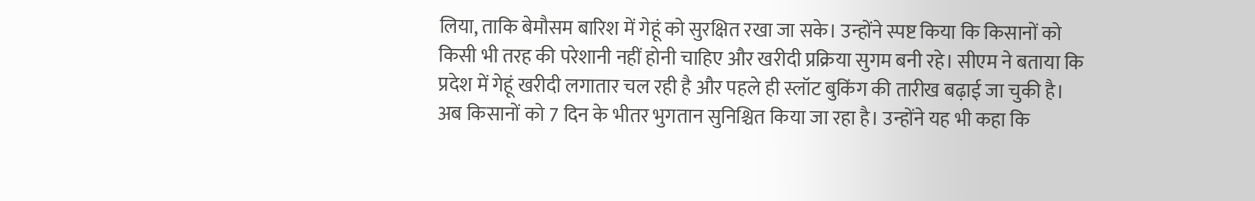लिया, ताकि बेमौसम बारिश में गेहूं को सुरक्षित रखा जा सके। उन्होंने स्पष्ट किया कि किसानों को किसी भी तरह की परेशानी नहीं होनी चाहिए और खरीदी प्रक्रिया सुगम बनी रहे। सीएम ने बताया कि प्रदेश में गेहूं खरीदी लगातार चल रही है और पहले ही स्लॉट बुकिंग की तारीख बढ़ाई जा चुकी है। अब किसानों को 7 दिन के भीतर भुगतान सुनिश्चित किया जा रहा है। उन्होंने यह भी कहा कि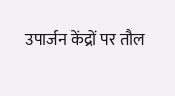उपार्जन केंद्रों पर तौल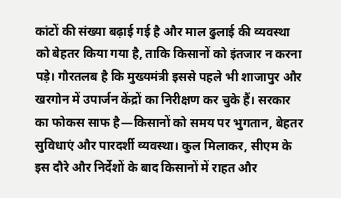कांटों की संख्या बढ़ाई गई है और माल ढुलाई की व्यवस्था को बेहतर किया गया है, ताकि किसानों को इंतजार न करना पड़े। गौरतलब है कि मुख्यमंत्री इससे पहले भी शाजापुर और खरगोन में उपार्जन केंद्रों का निरीक्षण कर चुके हैं। सरकार का फोकस साफ है—किसानों को समय पर भुगतान, बेहतर सुविधाएं और पारदर्शी व्यवस्था। कुल मिलाकर, सीएम के इस दौरे और निर्देशों के बाद किसानों में राहत और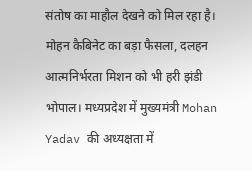संतोष का माहौल देखने को मिल रहा है।
मोहन कैबिनेट का बड़ा फैसला, दलहन आत्मनिर्भरता मिशन को भी हरी झंडी
भोपाल। मध्यप्रदेश में मुख्यमंत्री Mohan Yadav की अध्यक्षता में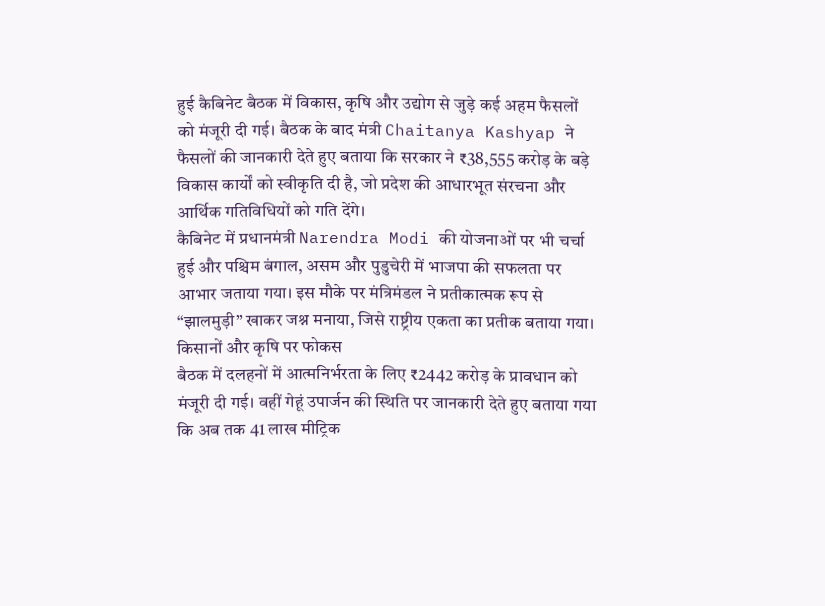हुई कैबिनेट बैठक में विकास, कृषि और उद्योग से जुड़े कई अहम फैसलों को मंजूरी दी गई। बैठक के बाद मंत्री Chaitanya Kashyap ने फैसलों की जानकारी देते हुए बताया कि सरकार ने ₹38,555 करोड़ के बड़े विकास कार्यों को स्वीकृति दी है, जो प्रदेश की आधारभूत संरचना और आर्थिक गतिविधियों को गति देंगे।
कैबिनेट में प्रधानमंत्री Narendra Modi की योजनाओं पर भी चर्चा हुई और पश्चिम बंगाल, असम और पुडुचेरी में भाजपा की सफलता पर आभार जताया गया। इस मौके पर मंत्रिमंडल ने प्रतीकात्मक रूप से “झालमुड़ी” खाकर जश्न मनाया, जिसे राष्ट्रीय एकता का प्रतीक बताया गया।
किसानों और कृषि पर फोकस
बैठक में दलहनों में आत्मनिर्भरता के लिए ₹2442 करोड़ के प्रावधान को मंजूरी दी गई। वहीं गेहूं उपार्जन की स्थिति पर जानकारी देते हुए बताया गया कि अब तक 41 लाख मीट्रिक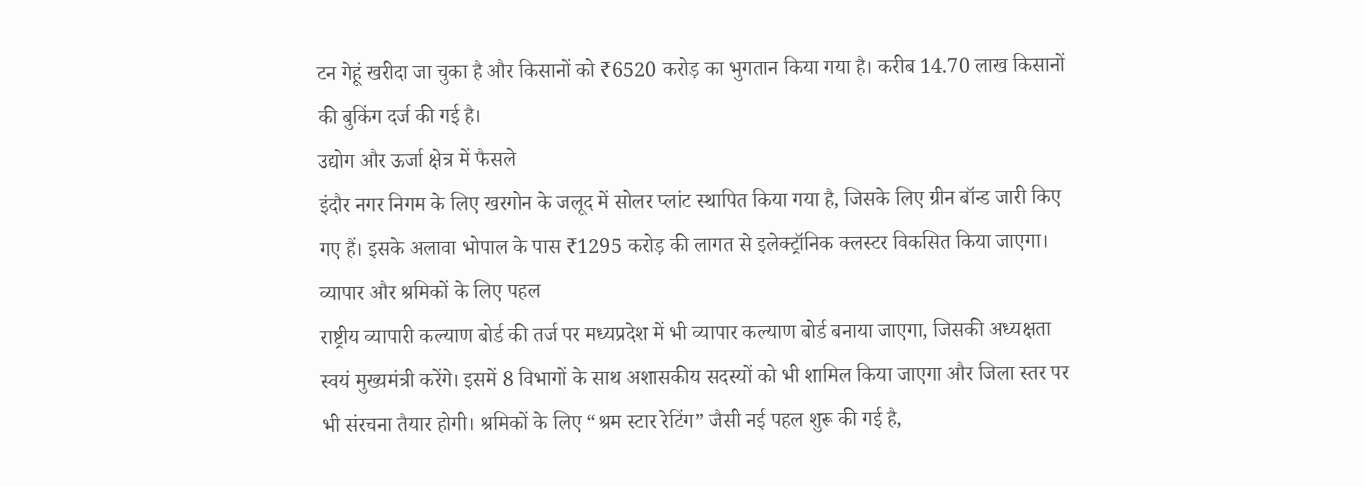टन गेहूं खरीदा जा चुका है और किसानों को ₹6520 करोड़ का भुगतान किया गया है। करीब 14.70 लाख किसानों की बुकिंग दर्ज की गई है।
उद्योग और ऊर्जा क्षेत्र में फैसले
इंदौर नगर निगम के लिए खरगोन के जलूद में सोलर प्लांट स्थापित किया गया है, जिसके लिए ग्रीन बॉन्ड जारी किए गए हैं। इसके अलावा भोपाल के पास ₹1295 करोड़ की लागत से इलेक्ट्रॉनिक क्लस्टर विकसित किया जाएगा।
व्यापार और श्रमिकों के लिए पहल
राष्ट्रीय व्यापारी कल्याण बोर्ड की तर्ज पर मध्यप्रदेश में भी व्यापार कल्याण बोर्ड बनाया जाएगा, जिसकी अध्यक्षता स्वयं मुख्यमंत्री करेंगे। इसमें 8 विभागों के साथ अशासकीय सदस्यों को भी शामिल किया जाएगा और जिला स्तर पर भी संरचना तैयार होगी। श्रमिकों के लिए “श्रम स्टार रेटिंग” जैसी नई पहल शुरू की गई है,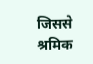जिससे श्रमिक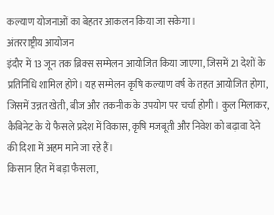कल्याण योजनाओं का बेहतर आकलन किया जा सकेगा।
अंतरराष्ट्रीय आयोजन
इंदौर में 13 जून तक ब्रिक्स सम्मेलन आयोजित किया जाएगा, जिसमें 21 देशों के प्रतिनिधि शामिल होंगे। यह सम्मेलन कृषि कल्याण वर्ष के तहत आयोजित होगा, जिसमें उन्नत खेती, बीज और तकनीक के उपयोग पर चर्चा होगी। कुल मिलाकर, कैबिनेट के ये फैसले प्रदेश में विकास, कृषि मजबूती और निवेश को बढ़ावा देने की दिशा में अहम माने जा रहे हैं।
किसान हित में बड़ा फैसला,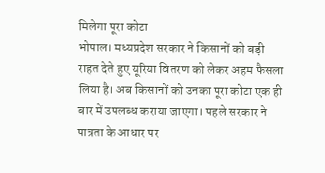मिलेगा पूरा कोटा
भोपाल। मध्यप्रदेश सरकार ने किसानों को बड़ी राहत देते हुए यूरिया वितरण को लेकर अहम फैसला लिया है। अब किसानों को उनका पूरा कोटा एक ही बार में उपलब्ध कराया जाएगा। पहले सरकार ने पात्रता के आधार पर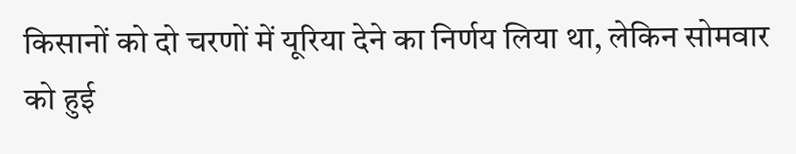किसानों को दो चरणों में यूरिया देने का निर्णय लिया था, लेकिन सोमवार को हुई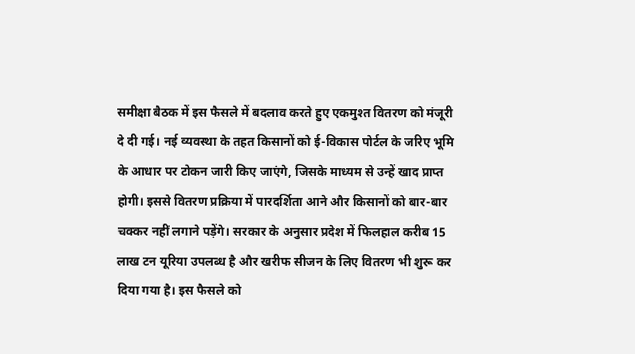समीक्षा बैठक में इस फैसले में बदलाव करते हुए एकमुश्त वितरण को मंजूरी दे दी गई। नई व्यवस्था के तहत किसानों को ई-विकास पोर्टल के जरिए भूमि के आधार पर टोकन जारी किए जाएंगे, जिसके माध्यम से उन्हें खाद प्राप्त होगी। इससे वितरण प्रक्रिया में पारदर्शिता आने और किसानों को बार-बार चक्कर नहीं लगाने पड़ेंगे। सरकार के अनुसार प्रदेश में फिलहाल करीब 15 लाख टन यूरिया उपलब्ध है और खरीफ सीजन के लिए वितरण भी शुरू कर दिया गया है। इस फैसले को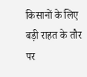किसानों के लिए बड़ी राहत के तौर पर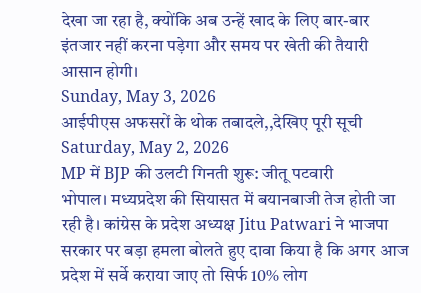देखा जा रहा है, क्योंकि अब उन्हें खाद के लिए बार-बार इंतजार नहीं करना पड़ेगा और समय पर खेती की तैयारी आसान होगी।
Sunday, May 3, 2026
आईपीएस अफसरों के थोक तबादले,,देखिए पूरी सूची
Saturday, May 2, 2026
MP में BJP की उलटी गिनती शुरू: जीतू पटवारी
भोपाल। मध्यप्रदेश की सियासत में बयानबाजी तेज होती जा रही है। कांग्रेस के प्रदेश अध्यक्ष Jitu Patwari ने भाजपा सरकार पर बड़ा हमला बोलते हुए दावा किया है कि अगर आज प्रदेश में सर्वे कराया जाए तो सिर्फ 10% लोग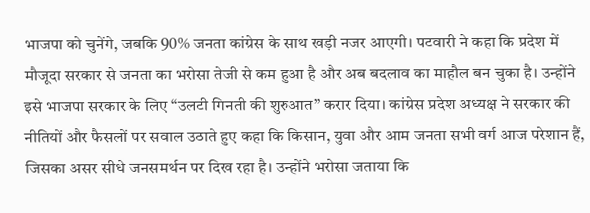भाजपा को चुनेंगे, जबकि 90% जनता कांग्रेस के साथ खड़ी नजर आएगी। पटवारी ने कहा कि प्रदेश में मौजूदा सरकार से जनता का भरोसा तेजी से कम हुआ है और अब बदलाव का माहौल बन चुका है। उन्होंने इसे भाजपा सरकार के लिए “उलटी गिनती की शुरुआत” करार दिया। कांग्रेस प्रदेश अध्यक्ष ने सरकार की नीतियों और फैसलों पर सवाल उठाते हुए कहा कि किसान, युवा और आम जनता सभी वर्ग आज परेशान हैं, जिसका असर सीधे जनसमर्थन पर दिख रहा है। उन्होंने भरोसा जताया कि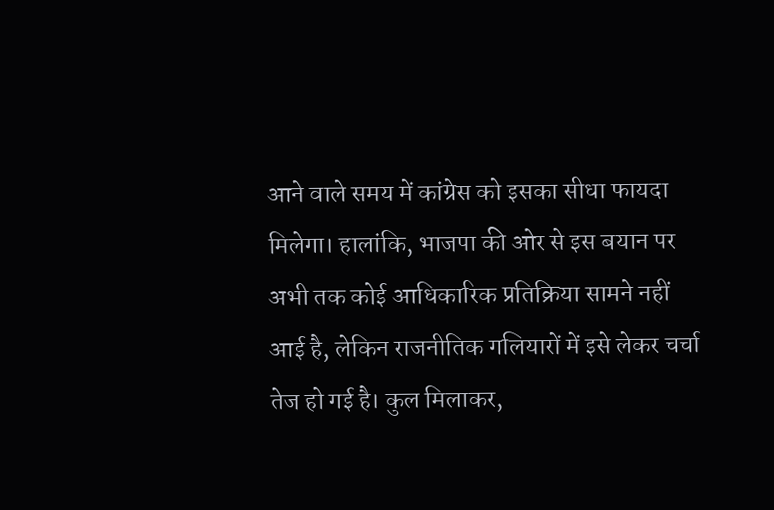आने वाले समय में कांग्रेस को इसका सीधा फायदा मिलेगा। हालांकि, भाजपा की ओर से इस बयान पर अभी तक कोई आधिकारिक प्रतिक्रिया सामने नहीं आई है, लेकिन राजनीतिक गलियारों में इसे लेकर चर्चा तेज हो गई है। कुल मिलाकर,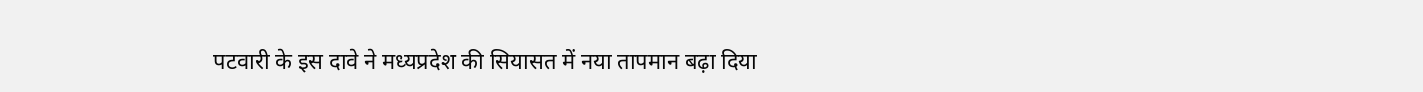पटवारी के इस दावे ने मध्यप्रदेश की सियासत में नया तापमान बढ़ा दिया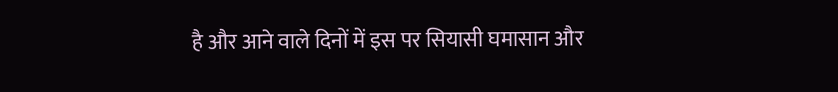है और आने वाले दिनों में इस पर सियासी घमासान और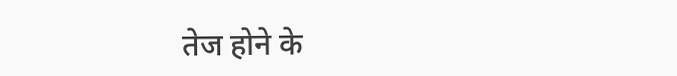तेज होने के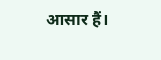आसार हैं।